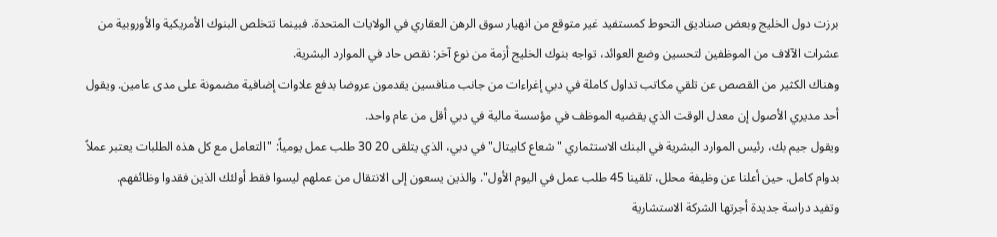برزت دول الخليج وبعض صناديق التحوط كمستفيد غير متوقع من انهيار سوق الرهن العقاري في الولايات المتحدة. فبينما تتخلص البنوك الأمريكية والأوروبية من عشرات الآلاف من الموظفين لتحسين وضع العوائد، تواجه بنوك الخليج أزمة من نوع آخر: نقص حاد في الموارد البشرية.
وهناك الكثير من القصص عن تلقي مكاتب تداول كاملة في دبي إغراءات من جانب منافسين يقدمون عروضا بدفع علاوات إضافية مضمونة على مدى عامين. ويقول أحد مديري الأصول إن معدل الوقت الذي يقضيه الموظف في مؤسسة مالية في دبي أقل من عام واحد.
ويقول جيم بك، رئيس الموارد البشرية في البنك الاستثماري "شعاع كابيتال" في دبي، الذي يتلقى 20 30 طلب عمل يومياً: "التعامل مع كل هذه الطلبات يعتبر عملاً بدوام كامل. حين أعلنا عن وظيفة محلل، تلقينا 45 طلب عمل في اليوم الأول". والذين يسعون إلى الانتقال من عملهم ليسوا فقط أولئك الذين فقدوا وظائفهم.
وتفيد دراسة جديدة أجرتها الشركة الاستشارية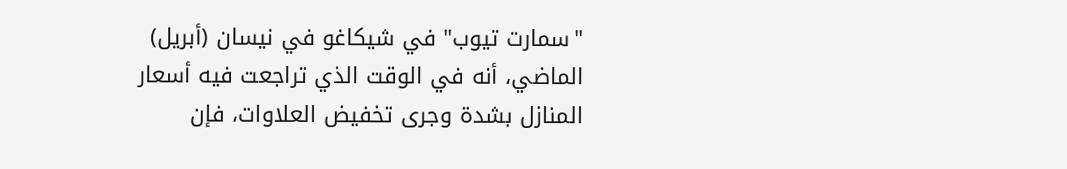"سمارت تيوب" في شيكاغو في نيسان (أبريل) الماضي، أنه في الوقت الذي تراجعت فيه أسعار المنازل بشدة وجرى تخفيض العلاوات، فإن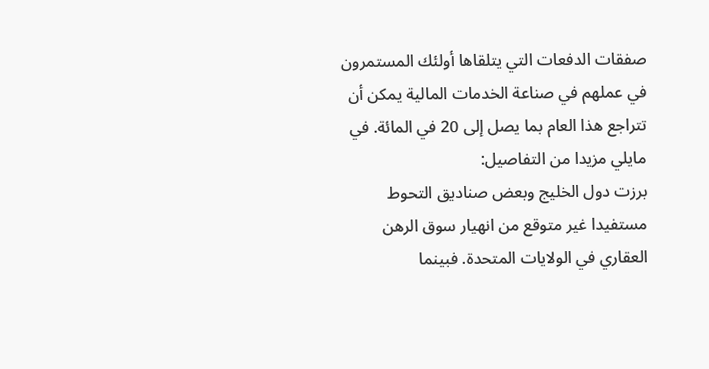صفقات الدفعات التي يتلقاها أولئك المستمرون في عملهم في صناعة الخدمات المالية يمكن أن تتراجع هذا العام بما يصل إلى 20 في المائة. في مايلي مزيدا من التفاصيل:
برزت دول الخليج وبعض صناديق التحوط مستفيدا غير متوقع من انهيار سوق الرهن العقاري في الولايات المتحدة. فبينما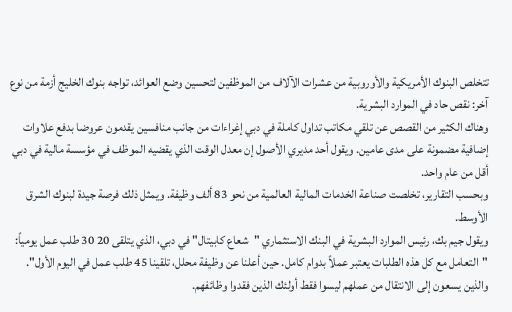تتخلص البنوك الأمريكية والأوروبية من عشرات الآلاف من الموظفين لتحسين وضع العوائد، تواجه بنوك الخليج أزمة من نوع آخر: نقص حاد في الموارد البشرية.
وهناك الكثير من القصص عن تلقي مكاتب تداول كاملة في دبي إغراءات من جانب منافسين يقدمون عروضا بدفع علاوات إضافية مضمونة على مدى عامين. ويقول أحد مديري الأصول إن معدل الوقت الذي يقضيه الموظف في مؤسسة مالية في دبي أقل من عام واحد.
وبحسب التقارير، تخلصت صناعة الخدمات المالية العالمية من نحو 83 ألف وظيفة. ويمثل ذلك فرصة جيدة لبنوك الشرق الأوسط.
ويقول جيم بك، رئيس الموارد البشرية في البنك الاستثماري "شعاع كابيتال" في دبي، الذي يتلقى 20 30 طلب عمل يومياً: "التعامل مع كل هذه الطلبات يعتبر عملاً بدوام كامل. حين أعلنا عن وظيفة محلل، تلقينا 45 طلب عمل في اليوم الأول". والذين يسعون إلى الانتقال من عملهم ليسوا فقط أولئك الذين فقدوا وظائفهم.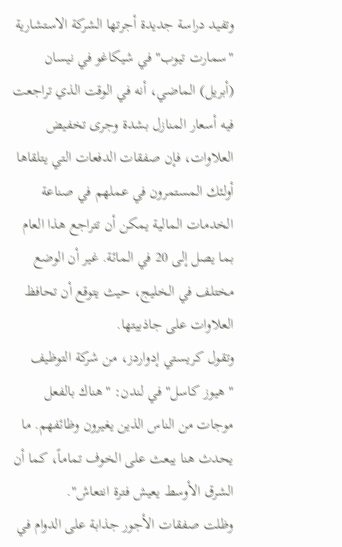وتفيد دراسة جديدة أجرتها الشركة الاستشارية "سمارت تيوب" في شيكاغو في نيسان (أبريل) الماضي، أنه في الوقت الذي تراجعت فيه أسعار المنازل بشدة وجرى تخفيض العلاوات، فإن صفقات الدفعات التي يتلقاها أولئك المستمرون في عملهم في صناعة الخدمات المالية يمكن أن تتراجع هذا العام بما يصل إلى 20 في المائة. غير أن الوضع مختلف في الخليج، حيث يتوقع أن تحافظ العلاوات على جاذبيتها.
وتقول كريستي إدواردز، من شركة التوظيف "هيوز كاسل" في لندن: "هناك بالفعل موجات من الناس الذين يغيرون وظائفهم. ما يحدث هنا يبعث على الخوف تماماً، كما أن الشرق الأوسط يعيش فترة انتعاش".
وظلت صفقات الأجور جذابة على الدوام في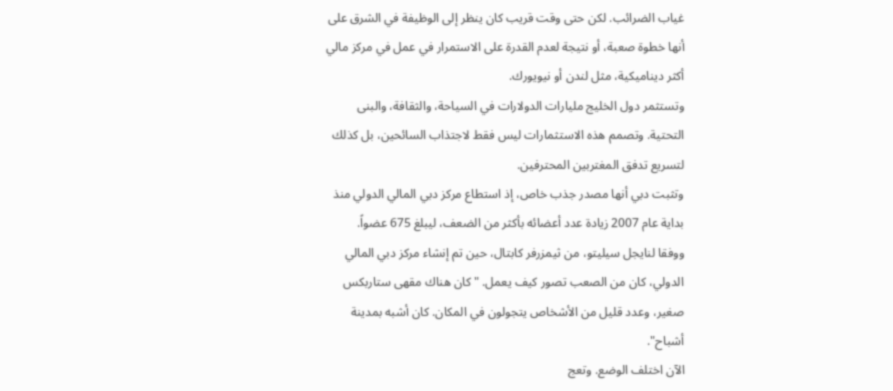غياب الضرائب. لكن حتى وقت قريب كان ينظر إلى الوظيفة في الشرق على أنها خطوة صعبة، أو نتيجة لعدم القدرة على الاستمرار في عمل في مركز مالي أكثر ديناميكية، مثل لندن أو نيويورك.
وتستثمر دول الخليج مليارات الدولارات في السياحة، والثقافة، والبنى التحتية. وتصمم هذه الاستثمارات ليس فقط لاجتذاب السائحين، بل كذلك لتسريع تدفق المغتربين المحترفين.
وتثبت دبي أنها مصدر جذب خاص، إذ استطاع مركز دبي المالي الدولي منذ بداية عام 2007 زيادة عدد أعضائه بأكثر من الضعف، ليبلغ 675 عضواً.
ووفقا لنايجل سيليتو، من ثيمزرفر كابتال، حين تم إنشاء مركز دبي المالي الدولي، كان من الصعب تصور كيف يعمل. "كان هناك مقهى ستاربكس صغير، وعدد قليل من الأشخاص يتجولون في المكان. كان أشبه بمدينة أشباح".
الآن اختلف الوضع. وتعج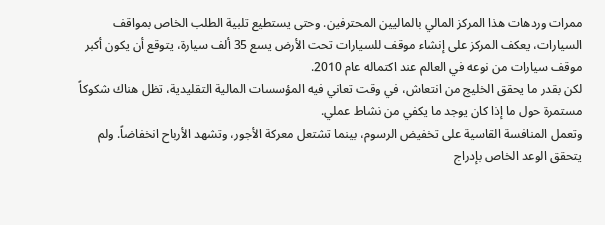ممرات وردهات هذا المركز المالي بالماليين المحترفين. وحتى يستطيع تلبية الطلب الخاص بمواقف السيارات، يعكف المركز على إنشاء موقف للسيارات تحت الأرض يسع 35 ألف سيارة، يتوقع أن يكون أكبر موقف سيارات من نوعه في العالم عند اكتماله عام 2010.
لكن بقدر ما يحقق الخليج من انتعاش، في وقت تعاني فيه المؤسسات المالية التقليدية، تظل هناك شكوكاً مستمرة حول ما إذا كان يوجد ما يكفي من نشاط عملي.
وتعمل المنافسة القاسية على تخفيض الرسوم، بينما تشتعل معركة الأجور، وتشهد الأرباح انخفاضاً. ولم يتحقق الوعد الخاص بإدراج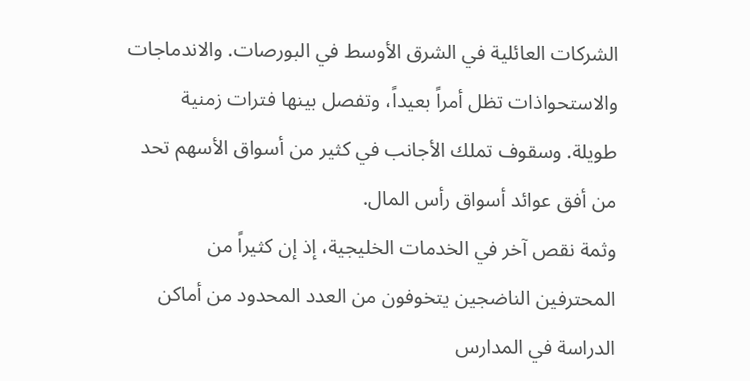الشركات العائلية في الشرق الأوسط في البورصات. والاندماجات والاستحواذات تظل أمراً بعيداً، وتفصل بينها فترات زمنية طويلة. وسقوف تملك الأجانب في كثير من أسواق الأسهم تحد من أفق عوائد أسواق رأس المال.
وثمة نقص آخر في الخدمات الخليجية، إذ إن كثيراً من المحترفين الناضجين يتخوفون من العدد المحدود من أماكن الدراسة في المدارس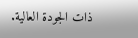ذات الجودة العالية.